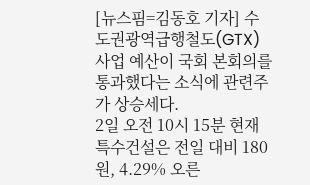[뉴스핌=김동호 기자] 수도권광역급행철도(GTX) 사업 예산이 국회 본회의를 통과했다는 소식에 관련주가 상승세다.
2일 오전 10시 15분 현재 특수건설은 전일 대비 180원, 4.29% 오른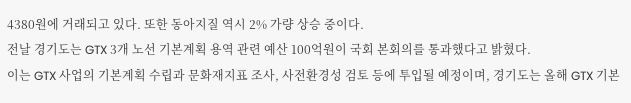4380원에 거래되고 있다. 또한 동아지질 역시 2% 가량 상승 중이다.
전날 경기도는 GTX 3개 노선 기본계획 용역 관련 예산 100억원이 국회 본회의를 통과했다고 밝혔다.
이는 GTX 사업의 기본계획 수립과 문화재지표 조사, 사전환경성 검토 등에 투입될 예정이며, 경기도는 올해 GTX 기본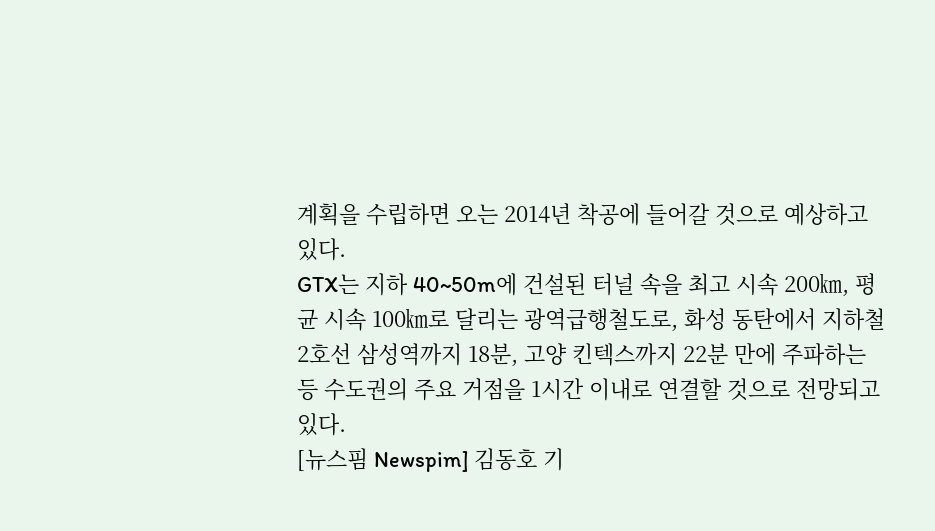계획을 수립하면 오는 2014년 착공에 들어갈 것으로 예상하고 있다.
GTX는 지하 40~50m에 건설된 터널 속을 최고 시속 200㎞, 평균 시속 100㎞로 달리는 광역급행철도로, 화성 동탄에서 지하철 2호선 삼성역까지 18분, 고양 킨텍스까지 22분 만에 주파하는 등 수도권의 주요 거점을 1시간 이내로 연결할 것으로 전망되고 있다.
[뉴스핌 Newspim] 김동호 기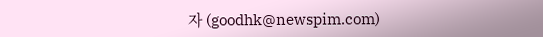자 (goodhk@newspim.com)